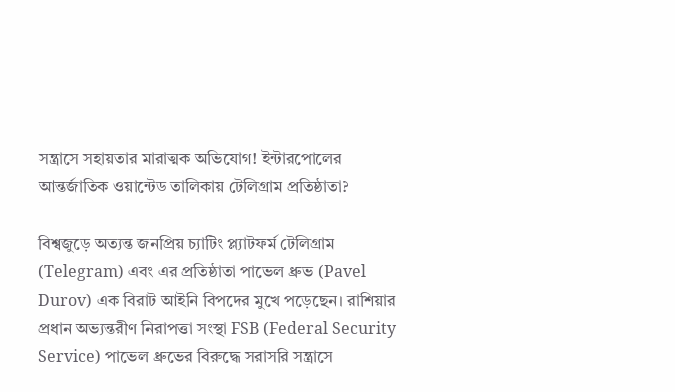সন্ত্রাসে সহায়তার মারাত্মক অভিযোগ! ইন্টারপোলের আন্তর্জাতিক ওয়ান্টেড তালিকায় টেলিগ্রাম প্রতিষ্ঠাতা?

বিশ্বজুড়ে অত্যন্ত জনপ্রিয় চ্যাটিং প্ল্যাটফর্ম টেলিগ্রাম (Telegram) এবং এর প্রতিষ্ঠাতা পাভেল ধ্রুভ (Pavel Durov) এক বিরাট আইনি বিপদের মুখে পড়েছেন। রাশিয়ার প্রধান অভ্যন্তরীণ নিরাপত্তা সংস্থা FSB (Federal Security Service) পাভেল ধ্রুভের বিরুদ্ধে সরাসরি সন্ত্রাসে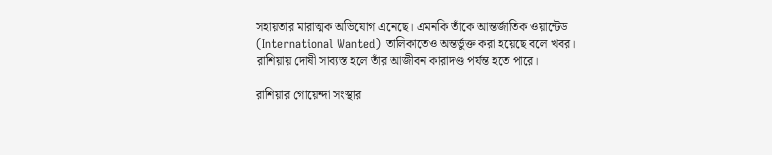সহায়তার মারাত্মক অভিযোগ এনেছে। এমনকি তাঁকে আন্তর্জাতিক ওয়ান্টেড (International Wanted) তালিকাতেও অন্তর্ভুক্ত করা হয়েছে বলে খবর। রাশিয়ায় দোষী সাব্যস্ত হলে তাঁর আজীবন কারাদণ্ড পর্যন্ত হতে পারে।

রাশিয়ার গোয়েন্দা সংস্থার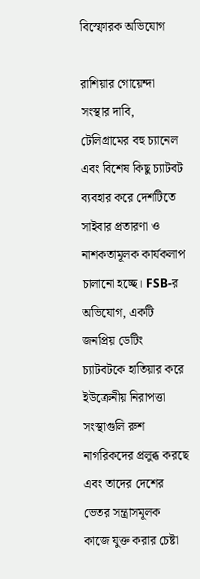বিস্ফোরক অভিযোগ

রাশিয়ার গোয়েন্দা সংস্থার দাবি, টেলিগ্রামের বহু চ্যানেল এবং বিশেষ কিছু চ্যাটবট ব্যবহার করে দেশটিতে সাইবার প্রতারণা ও নাশকতামূলক কার্যকলাপ চালানো হচ্ছে। FSB-র অভিযোগ, একটি জনপ্রিয় ডেটিং চ্যাটবটকে হাতিয়ার করে ইউক্রেনীয় নিরাপত্তা সংস্থাগুলি রুশ নাগরিকদের প্রলুব্ধ করছে এবং তাদের দেশের ভেতর সন্ত্রাসমূলক কাজে যুক্ত করার চেষ্টা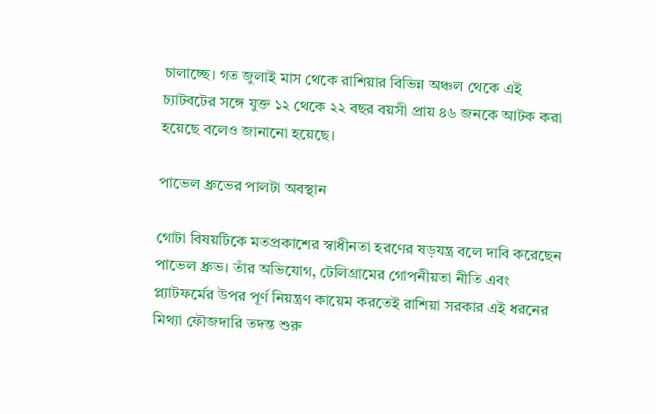চালাচ্ছে। গত জুলাই মাস থেকে রাশিয়ার বিভিন্ন অঞ্চল থেকে এই চ্যাটবটের সঙ্গে যুক্ত ১২ থেকে ২২ বছর বয়সী প্রায় ৪৬ জনকে আটক করা হয়েছে বলেও জানানো হয়েছে।

পাভেল ধ্রুভের পালটা অবস্থান

গোটা বিষয়টিকে মতপ্রকাশের স্বাধীনতা হরণের ষড়যন্ত্র বলে দাবি করেছেন পাভেল ধ্রুভ। তাঁর অভিযোগ, টেলিগ্রামের গোপনীয়তা নীতি এবং প্ল্যাটফর্মের উপর পূর্ণ নিয়ন্ত্রণ কায়েম করতেই রাশিয়া সরকার এই ধরনের মিথ্যা ফৌজদারি তদন্ত শুরু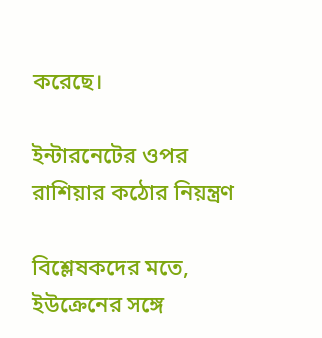করেছে।

ইন্টারনেটের ওপর রাশিয়ার কঠোর নিয়ন্ত্রণ

বিশ্লেষকদের মতে, ইউক্রেনের সঙ্গে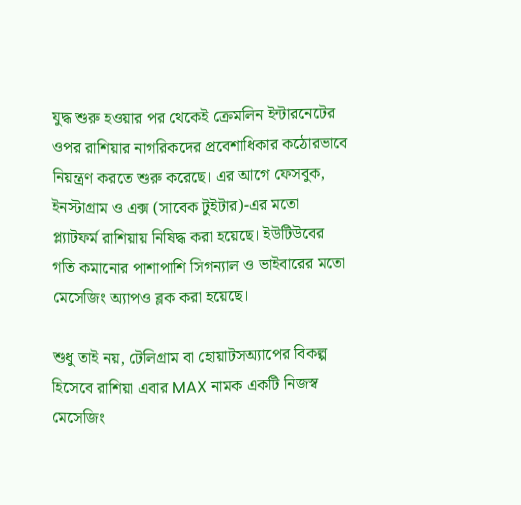যুদ্ধ শুরু হওয়ার পর থেকেই ক্রেমলিন ইন্টারনেটের ওপর রাশিয়ার নাগরিকদের প্রবেশাধিকার কঠোরভাবে নিয়ন্ত্রণ করতে শুরু করেছে। এর আগে ফেসবুক, ইনস্টাগ্রাম ও এক্স (সাবেক টুইটার)-এর মতো প্ল্যাটফর্ম রাশিয়ায় নিষিদ্ধ করা হয়েছে। ইউটিউবের গতি কমানোর পাশাপাশি সিগন্যাল ও ভাইবারের মতো মেসেজিং অ্যাপও ব্লক করা হয়েছে।

শুধু তাই নয়, টেলিগ্রাম বা হোয়াটসঅ্যাপের বিকল্প হিসেবে রাশিয়া এবার MAX নামক একটি নিজস্ব মেসেজিং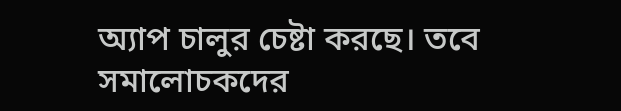অ্যাপ চালুর চেষ্টা করছে। তবে সমালোচকদের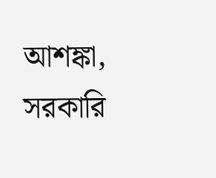আশঙ্কা, সরকারি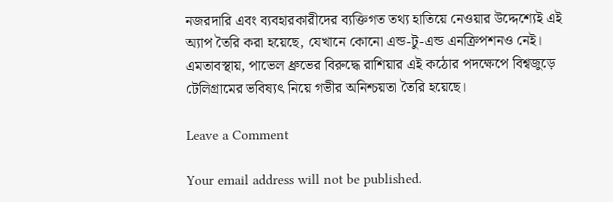নজরদারি এবং ব্যবহারকারীদের ব্যক্তিগত তথ্য হাতিয়ে নেওয়ার উদ্দেশ্যেই এই অ্যাপ তৈরি করা হয়েছে, যেখানে কোনো এন্ড-টু-এন্ড এনক্রিপশনও নেই। এমতাবস্থায়, পাভেল ধ্রুভের বিরুদ্ধে রাশিয়ার এই কঠোর পদক্ষেপে বিশ্বজুড়ে টেলিগ্রামের ভবিষ্যৎ নিয়ে গভীর অনিশ্চয়তা তৈরি হয়েছে।

Leave a Comment

Your email address will not be published.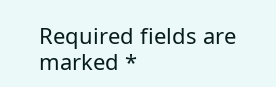Required fields are marked *